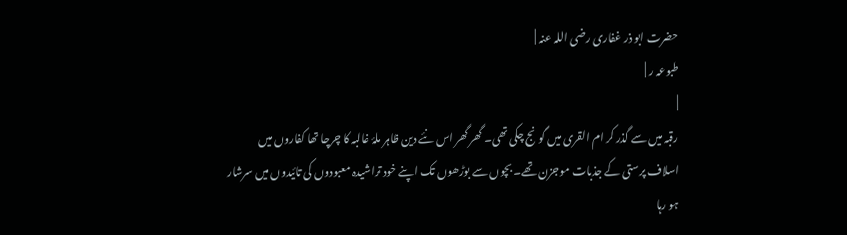حضرت ابو ذر غفاری رضی اللہ عنہ |
طبوعہ ر |
|
رقبہ میں سے گذر کر ام القری میں گونج چکی تھی۔ گھر گھر اس نئے دین ظاہر ملۂ غالبہ کا چرچا تھا کفاروں میں اسلاف پرستی کے جذبات موجزن تھے۔ بچوں سے بوڑھوں تک اپنے خود تراشیدہ معبودوں کی تائیدوں میں سرشار ہو رہا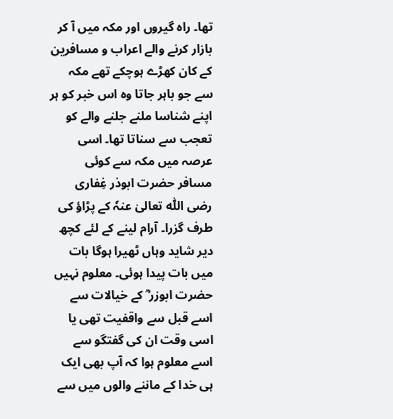تھا۔ راہ گیروں اور مکہ میں آ کر بازار کرنے والے اعراب و مسافرین کے کان کھڑے ہوچکے تھے مکہ سے جو باہر جاتا وہ اس خبر کو ہر اپنے شناسا ملنے جلنے والے کو تعجب سے سناتا تھا۔ اسی عرصہ میں مکہ سے کوئی مسافر حضرت ابوذر غِفاری رضی اللّٰہ تعالیٰ عنہٗ کے پڑاؤ کی طرف گزرا۔ آرام لینے کے لئے کچھ دیر شاید وہاں ٹھیرا ہوگا بات میں بات پیدا ہوئی۔ معلوم نہیں حضرت ابوزر ؓ کے خیالات سے اسے قبل سے واقفیت تھی یا اسی وقت ان کی گفتگو سے اسے معلوم ہوا کہ آپ بھی ایک ہی خدا کے ماننے والوں میں سے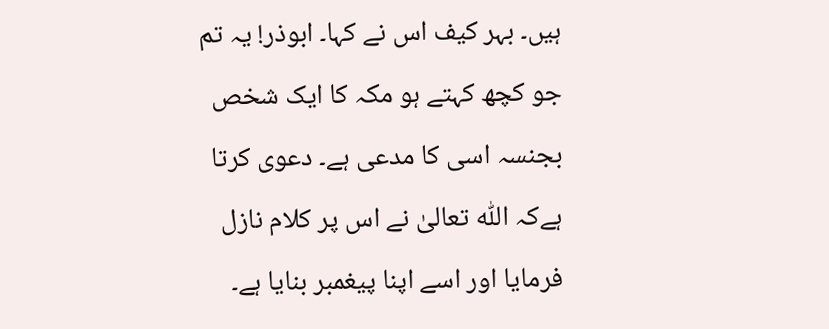ہیں۔ بہر کیف اس نے کہا۔ ابوذر! یہ تم جو کچھ کہتے ہو مکہ کا ایک شخص بجنسہ اسی کا مدعی ہے۔ دعوی کرتا ہےکہ اللّٰہ تعالیٰ نے اس پر کلام نازل فرمایا اور اسے اپنا پیغمبر بنایا ہے۔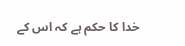خدا کا حکم ہے کہ اس کے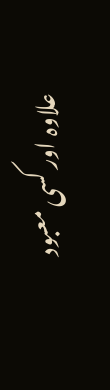علاوہ اور کسی معبود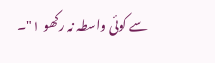سے کوئی واسطہ نہ رکھو ۱"۔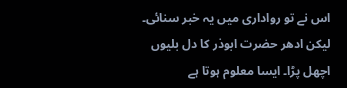اس نے تو رواداری میں یہ خبر سنائی۔ لیکن ادھر حضرت ابوذر کا دل بلیوں اچھل پڑا۔ ایسا معلوم ہوتا ہے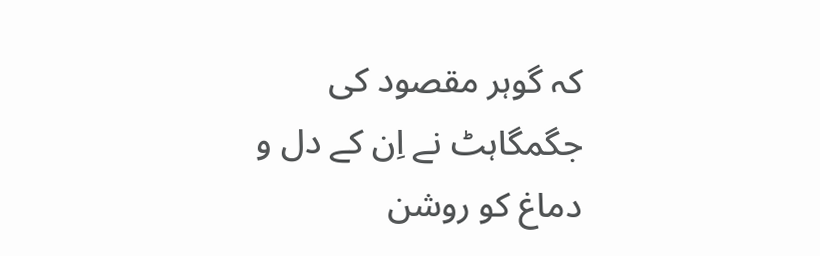کہ گوہر مقصود کی جگمگاہٹ نے اِن کے دل و دماغ کو روشن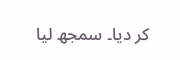کر دیا۔ سمجھ لیا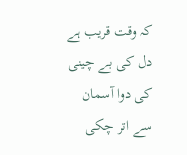کہ وقت قریب ہے دل کی بے چینی کی دوا آسمان سے اتر چکی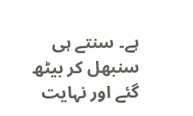ہے۔ سنتے ہی سنبھل کر بیٹھ گئے اور نہایت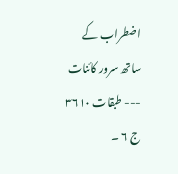اضطراب کے ساتھ سرور کائنات --- طبقات ۳۶۱۰ ج ۶ ۔